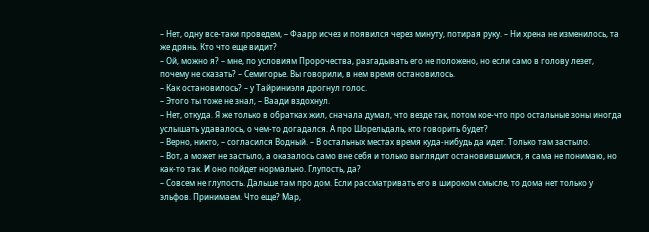– Нет, одну все-таки проведем, – Фаарр исчез и появился через минуту, потирая руку. – Ни хрена не изменилось, та же дрянь. Кто что еще видит?
– Ой, можно я? – мне, по условиям Пророчества, разгадывать его не положено, но если само в голову лезет, почему не сказать? – Семигорье. Вы говорили, в нем время остановилось.
– Как остановилось? – у Тайриниэля дрогнул голос.
– Этого ты тоже не знал, – Ваади вздохнул.
– Нет, откуда. Я же только в обратках жил, сначала думал, что везде так, потом кое-что про остальные зоны иногда услышать удавалось, о чем-то догадался. А про Шорельдаль, кто говорить будет?
– Верно, никто, – согласился Водный. – В остальных местах время куда-нибудь да идет. Только там застыло.
– Вот, а может не застыло, а оказалось само вне себя и только выглядит остановившимся, я сама не понимаю, но как-то так. И оно пойдет нормально. Глупость, да?
– Совсем не глупость. Дальше там про дом. Если рассматривать его в широком смысле, то дома нет только у эльфов. Принимаем. Что еще? Мар,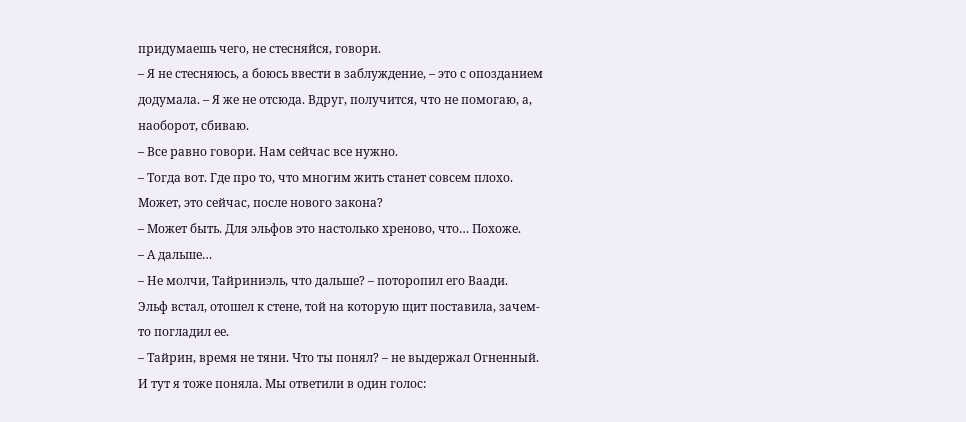придумаешь чего, не стесняйся, говори.
– Я не стесняюсь, а боюсь ввести в заблуждение, – это с опозданием додумала. – Я же не отсюда. Вдруг, получится, что не помогаю, а, наоборот, сбиваю.
– Все равно говори. Нам сейчас все нужно.
– Тогда вот. Где про то, что многим жить станет совсем плохо. Может, это сейчас, после нового закона?
– Может быть. Для эльфов это настолько хреново, что… Похоже.
– А дальше…
– Не молчи, Тайриниэль, что дальше? – поторопил его Ваади.
Эльф встал, отошел к стене, той на которую щит поставила, зачем-то погладил ее.
– Тайрин, время не тяни. Что ты понял? – не выдержал Огненный.
И тут я тоже поняла. Мы ответили в один голос: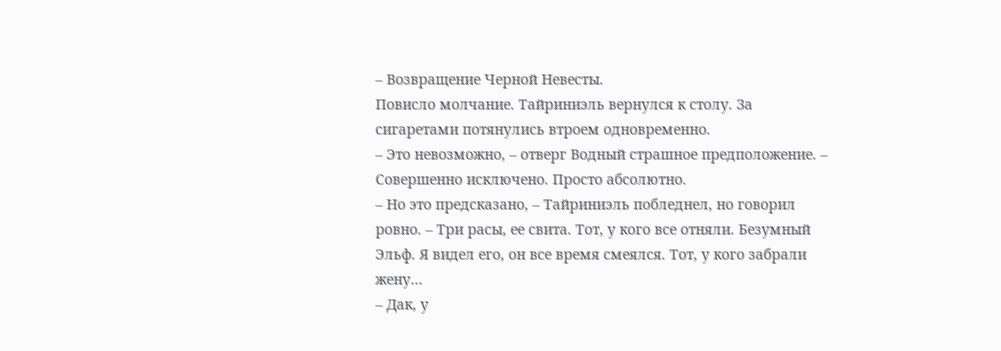– Возвращение Черной Невесты.
Повисло молчание. Тайриниэль вернулся к столу. За сигаретами потянулись втроем одновременно.
– Это невозможно, – отверг Водный страшное предположение. – Совершенно исключено. Просто абсолютно.
– Но это предсказано, – Тайриниэль побледнел, но говорил ровно. – Три расы, ее свита. Тот, у кого все отняли. Безумный Эльф. Я видел его, он все время смеялся. Тот, у кого забрали жену…
– Дак, у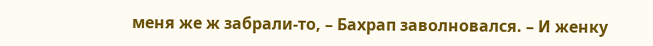меня же ж забрали-то, – Бахрап заволновался. – И женку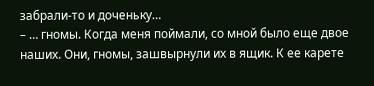забрали-то и доченьку…
– … гномы. Когда меня поймали, со мной было еще двое наших. Они, гномы, зашвырнули их в ящик. К ее карете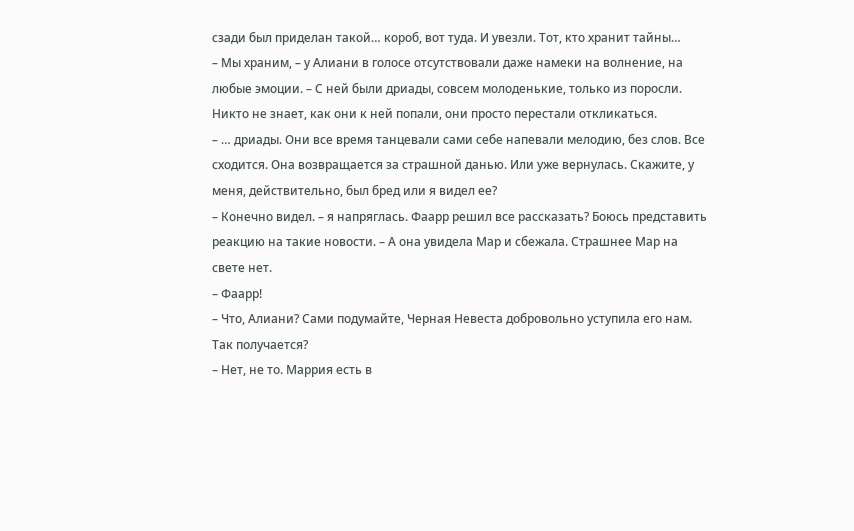сзади был приделан такой… короб, вот туда. И увезли. Тот, кто хранит тайны…
– Мы храним, – у Алиани в голосе отсутствовали даже намеки на волнение, на любые эмоции. – С ней были дриады, совсем молоденькие, только из поросли. Никто не знает, как они к ней попали, они просто перестали откликаться.
– … дриады. Они все время танцевали сами себе напевали мелодию, без слов. Все сходится. Она возвращается за страшной данью. Или уже вернулась. Скажите, у меня, действительно, был бред или я видел ее?
– Конечно видел. – я напряглась. Фаарр решил все рассказать? Боюсь представить реакцию на такие новости. – А она увидела Мар и сбежала. Страшнее Мар на свете нет.
– Фаарр!
– Что, Алиани? Сами подумайте, Черная Невеста добровольно уступила его нам. Так получается?
– Нет, не то. Маррия есть в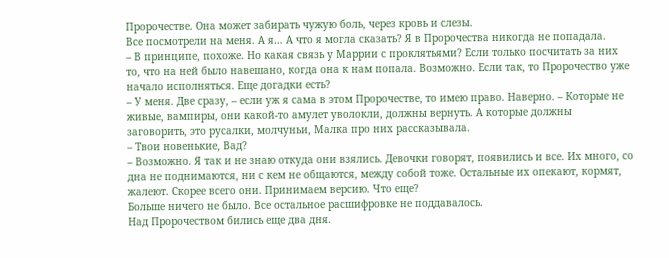Пророчестве. Она может забирать чужую боль, через кровь и слезы.
Все посмотрели на меня. А я… А что я могла сказать? Я в Пророчества никогда не попадала.
– В принципе, похоже. Но какая связь у Маррии с проклятьями? Если только посчитать за них то, что на ней было навешано, когда она к нам попала. Возможно. Если так, то Пророчество уже начало исполняться. Еще догадки есть?
– У меня. Две сразу, – если уж я сама в этом Пророчестве, то имею право. Наверно. – Которые не живые, вампиры, они какой-то амулет уволокли, должны вернуть. А которые должны заговорить, это русалки, молчуньи, Малка про них рассказывала.
– Твои новенькие, Вад?
– Возможно. Я так и не знаю откуда они взялись. Девочки говорят, появились и все. Их много, со дна не поднимаются, ни с кем не общаются, между собой тоже. Остальные их опекают, кормят, жалеют. Скорее всего они. Принимаем версию. Что еще?
Больше ничего не было. Все остальное расшифровке не поддавалось.
Над Пророчеством бились еще два дня.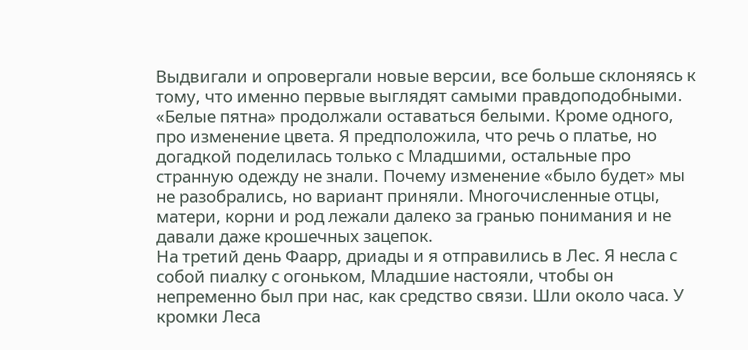Выдвигали и опровергали новые версии, все больше склоняясь к тому, что именно первые выглядят самыми правдоподобными. «Белые пятна» продолжали оставаться белыми. Кроме одного, про изменение цвета. Я предположила, что речь о платье, но догадкой поделилась только с Младшими, остальные про странную одежду не знали. Почему изменение «было будет» мы не разобрались, но вариант приняли. Многочисленные отцы, матери, корни и род лежали далеко за гранью понимания и не давали даже крошечных зацепок.
На третий день Фаарр, дриады и я отправились в Лес. Я несла с собой пиалку с огоньком, Младшие настояли, чтобы он непременно был при нас, как средство связи. Шли около часа. У кромки Леса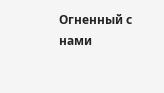Огненный с нами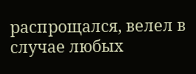распрощался, велел в случае любых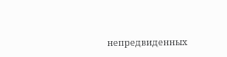непредвиденных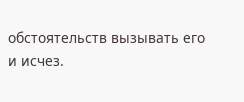обстоятельств вызывать его и исчез.